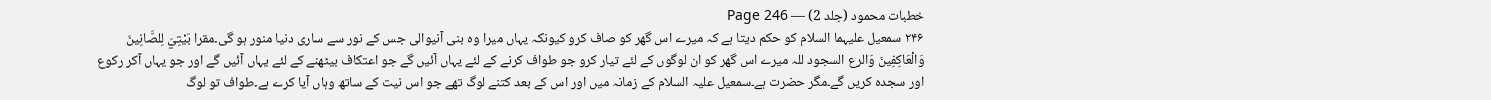خطبات محمود (جلد 2) — Page 246
۲۴۶ سمعیل علیہما السلام کو حکم دیتا ہے کہ میرے اس گھر کو صاف کرو کیونکہ یہاں میرا وہ بنی آنیوالی جس کے نور سے ساری دنیا منور ہو گی۔مقرا بَيْتِيَ لِلصَّانِينَ وَالْعَاكِفِينَ وَالرع السجود للہ میرے اس گھر کو ان لوگوں کے لئے تیار کرو جو طواف کرنے کے لئے یہاں آئیں گے جو اعتکاف بیٹھنے کے لئے یہاں آئیں گے اور جو یہاں آکر رکوع اور سجدہ کریں گے۔مگر حضرت ہے۔سمعیل علیہ السلام کے زمانہ میں اور اس کے بعد کتنے لوگ تھے جو اس نیت کے ساتھ وہاں آیا کرے ہے۔طواف تو لوگ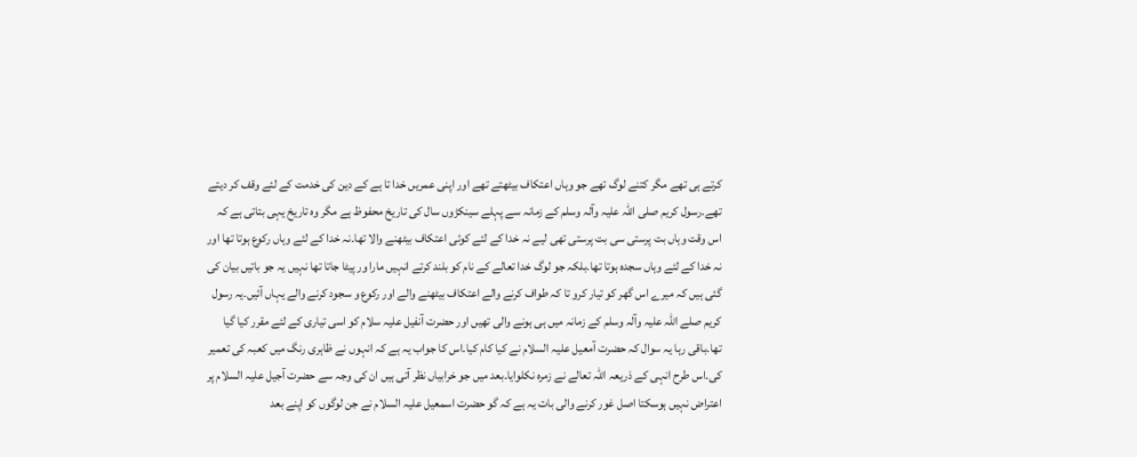کرتے ہی تھے مگر کتنے لوگ تھے جو وہاں اعتکاف بیٹھتے تھے اور اپنی عمریں خدا تا ہے کے دین کی خدمت کے لئے وقف کر دیتے تھے۔رسول کریم صلی اللہ علیہ وآلہ وسلم کے زمانہ سے پہلے سینکڑوں سال کی تاریخ محفوظ ہے مگر وہ تاریخ یہی بتاتی ہے کہ اس وقت وہاں بت پرستی سی بت پرستی تھی لیے نہ خدا کے لئے کوئی اعتکاف بیٹھنے والا تھا۔نہ خدا کے لئے وہاں رکوع ہوتا تھا اور نہ خدا کے لئے وہاں سجدہ ہوتا تھا۔بلکہ جو لوگ خدا تعالے کے نام کو بلند کرتے انہیں مارا ور پیٹا جاتا تھا نہیں یہ جو باتیں بیان کی گئی ہیں کہ میرے اس گھر کو تیار کرو تا کہ طواف کرنے والے اعتکاف بیٹھنے والے اور رکوع و سجود کرنے والے یہاں آئیں۔یہ رسول کریم صلے اللہ علیہ وآلہ وسلم کے زمانہ میں ہی ہونے والی تھیں اور حضرت آنفیل علیہ سلام کو اسی تیاری کے لئے مقرر کیا گیا تھا۔باقی رہا یہ سوال کہ حضرت آمعیل علیہ السلام نے کیا کام کیا۔اس کا جواب یہ ہے کہ انہوں نے ظاہری رنگ میں کعبہ کی تعمیر کی۔اس طرح انہی کے ذریعہ اللہ تعالے نے زمرہ نکلوایا۔بعد میں جو خرابیاں نظر آتی ہیں ان کی وجہ سے حضرت آجیل علیہ السلام پر اعتراض نہیں ہوسکتا اصل غور کرنے والی بات یہ ہے کہ گو حضرت اسمعیل علیہ السلام نے جن لوگوں کو اپنے بعد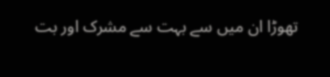تھوڑا ان میں سے بہت سے مشرک اور بت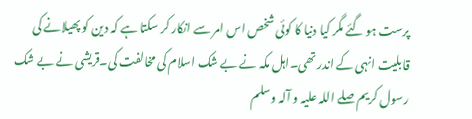پرست ہو گئے مگر کیا دنیا کا کوئی شخص اس امر سے انکار کر سکتا ہے کہ دین کو پھیلانے کی قابلیت انہی کے اندر تھی۔اہل مکہ نے بے شک اسلام کی مخالفت کی۔قریشی نے بے شک رسول کریم صلے اللہ علیہ و آلہ وسلم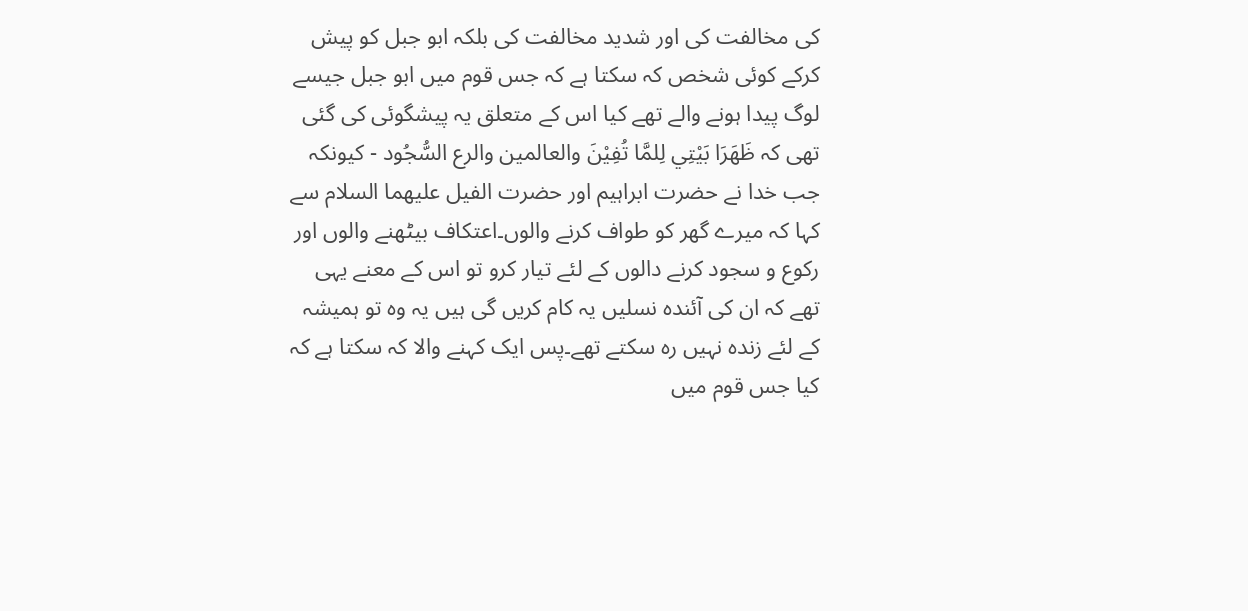کی مخالفت کی اور شدید مخالفت کی بلکہ ابو جبل کو پیش کرکے کوئی شخص کہ سکتا ہے کہ جس قوم میں ابو جبل جیسے لوگ پیدا ہونے والے تھے کیا اس کے متعلق یہ پیشگوئی کی گئی تھی کہ ظَهَرَا بَيْتِي لِلمَّا تُفِيْنَ والعالمين والرع السُّجُود - کیونکہ جب خدا نے حضرت ابراہیم اور حضرت الفیل علیهما السلام سے کہا کہ میرے گھر کو طواف کرنے والوں۔اعتکاف بیٹھنے والوں اور رکوع و سجود کرنے دالوں کے لئے تیار کرو تو اس کے معنے یہی تھے کہ ان کی آئندہ نسلیں یہ کام کریں گی ہیں یہ وہ تو ہمیشہ کے لئے زندہ نہیں رہ سکتے تھے۔پس ایک کہنے والا کہ سکتا ہے کہ کیا جس قوم میں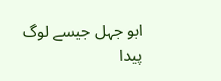ابو جہل جیسے لوگ پیدا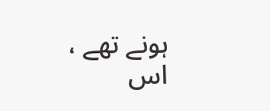ہونے تھے ، اس